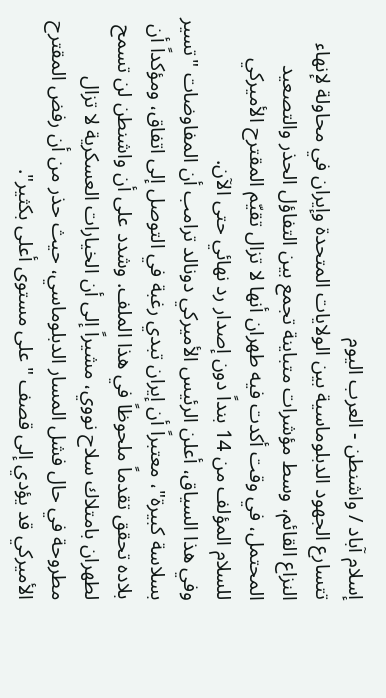إسلام آباد / واشنطن - العرب اليوم
تتسارع الجهود الدبلوماسية بين الولايات المتحدة وإيران في محاولة لإنهاء النزاع القائم، وسط مؤشرات متباينة تجمع بين التفاؤل الحذر والتصعيد المحتمل، في وقت أكدت فيه طهران أنها لا تزال تقيّم المقترح الأميركي للسلام المؤلف من 14 بنداً دون إصدار رد نهائي حتى الآن.
وفي هذا السياق، أعلن الرئيس الأميركي دونالد ترامب أن المفاوضات "تسير بسلاسة كبيرة"، معتبراً أن إيران تبدي رغبة في التوصل إلى اتفاق، ومؤكداً أن بلاده تحقق تقدماً ملحوظاً في هذا الملف. وشدد على أن واشنطن لن تسمح لطهران بامتلاك سلاح نووي، مشيراً إلى أن الخيارات العسكرية لا تزال مطروحة في حال فشل المسار الدبلوماسي، حيث حذر من أن رفض المقترح الأميركي قد يؤدي إلى قصف "على مستوى أعلى بكثير".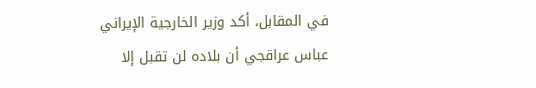في المقابل، أكد وزير الخارجية الإيراني عباس عراقجي أن بلاده لن تقبل إلا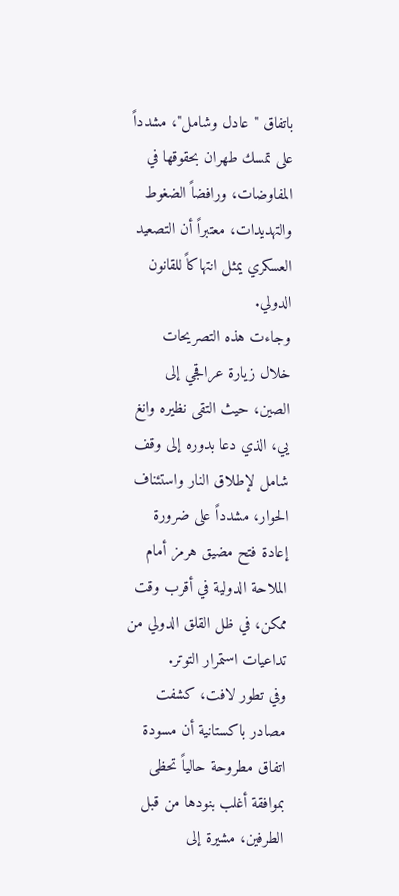باتفاق "عادل وشامل"، مشدداً على تمسك طهران بحقوقها في المفاوضات، ورافضاً الضغوط والتهديدات، معتبراً أن التصعيد العسكري يمثل انتهاكاً للقانون الدولي.
وجاءت هذه التصريحات خلال زيارة عراقجي إلى الصين، حيث التقى نظيره وانغ يي، الذي دعا بدوره إلى وقف شامل لإطلاق النار واستئناف الحوار، مشدداً على ضرورة إعادة فتح مضيق هرمز أمام الملاحة الدولية في أقرب وقت ممكن، في ظل القلق الدولي من تداعيات استمرار التوتر.
وفي تطور لافت، كشفت مصادر باكستانية أن مسودة اتفاق مطروحة حالياً تحظى بموافقة أغلب بنودها من قبل الطرفين، مشيرة إلى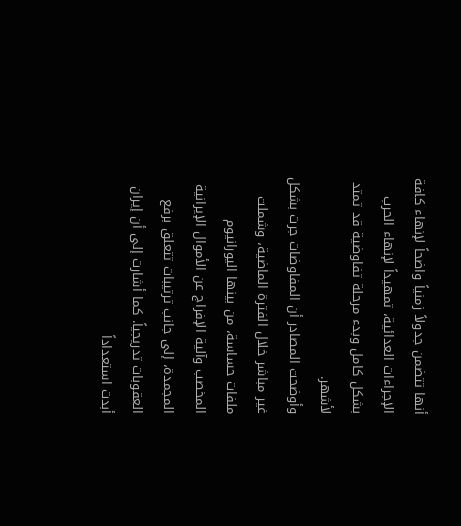أنها تتضمن جدولاً زمنياً واضحاً لإنهاء كافة الإجراءات العدائية، تمهيداً لإنهاء الحرب بشكل كامل وبدء مرحلة تفاوضية قد تمتد لأشهر.
وأوضحت المصادر أن المفاوضات جرت بشكل غير مباشر خلال الفترة الماضية، وشملت ملفات حساسة، من بينها اليورانيوم المخصب وآلية الإفراج عن الأموال الإيرانية المجمدة، إلى جانب ترتيبات تتعلق برفع العقوبات تدريجياً. كما أشارت إلى أن إيران أبدت استعداداً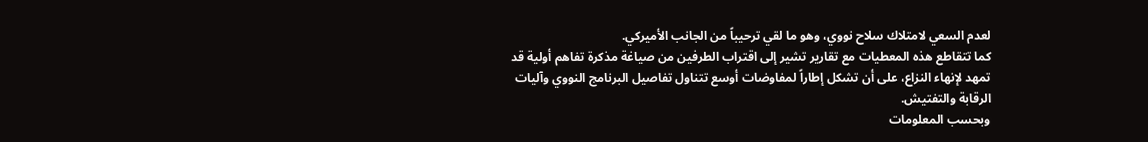لعدم السعي لامتلاك سلاح نووي، وهو ما لقي ترحيباً من الجانب الأميركي.
كما تتقاطع هذه المعطيات مع تقارير تشير إلى اقتراب الطرفين من صياغة مذكرة تفاهم أولية قد تمهد لإنهاء النزاع، على أن تشكل إطاراً لمفاوضات أوسع تتناول تفاصيل البرنامج النووي وآليات الرقابة والتفتيش.
وبحسب المعلومات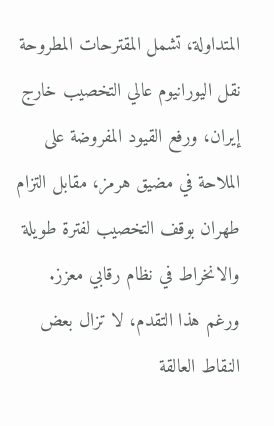المتداولة، تشمل المقترحات المطروحة نقل اليورانيوم عالي التخصيب خارج إيران، ورفع القيود المفروضة على الملاحة في مضيق هرمز، مقابل التزام طهران بوقف التخصيب لفترة طويلة والانخراط في نظام رقابي معزز.
ورغم هذا التقدم، لا تزال بعض النقاط العالقة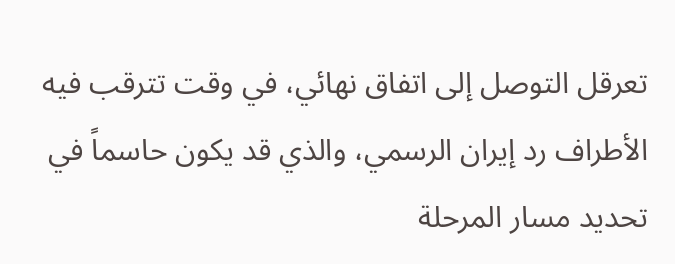تعرقل التوصل إلى اتفاق نهائي، في وقت تترقب فيه الأطراف رد إيران الرسمي، والذي قد يكون حاسماً في تحديد مسار المرحلة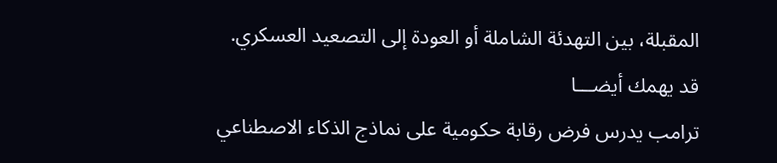المقبلة، بين التهدئة الشاملة أو العودة إلى التصعيد العسكري.
قد يهمك أيضـــا
ترامب يدرس فرض رقابة حكومية على نماذج الذكاء الاصطناعي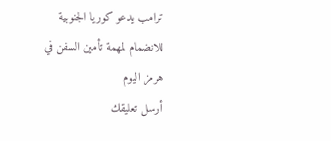ترامب يدعو كوريا الجنوبية للانضمام لمهمة تأمين السفن في هرمز اليوم
أرسل تعليقك